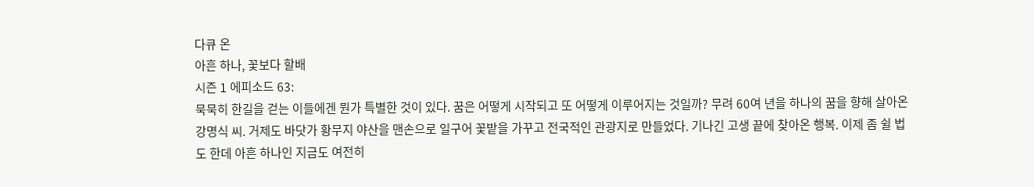다큐 온
아흔 하나, 꽃보다 할배
시즌 1 에피소드 63:
묵묵히 한길을 걷는 이들에겐 뭔가 특별한 것이 있다. 꿈은 어떻게 시작되고 또 어떻게 이루어지는 것일까? 무려 60여 년을 하나의 꿈을 향해 살아온 강명식 씨. 거제도 바닷가 황무지 야산을 맨손으로 일구어 꽃밭을 가꾸고 전국적인 관광지로 만들었다. 기나긴 고생 끝에 찾아온 행복. 이제 좀 쉴 법도 한데 아흔 하나인 지금도 여전히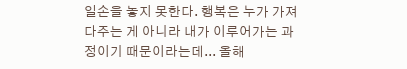일손을 놓지 못한다. 행복은 누가 가져다주는 게 아니라 내가 이루어가는 과정이기 때문이라는데... 올해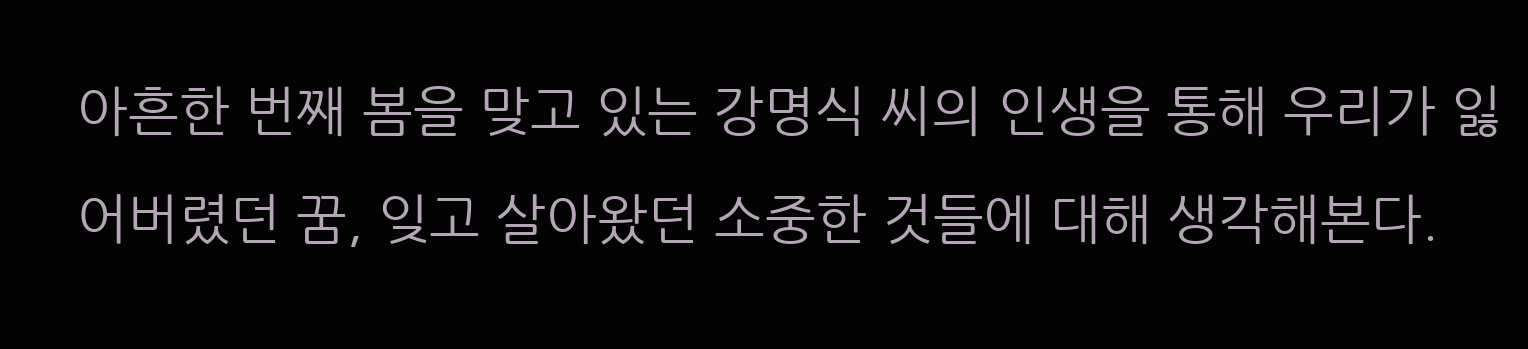아흔한 번째 봄을 맞고 있는 강명식 씨의 인생을 통해 우리가 잃어버렸던 꿈, 잊고 살아왔던 소중한 것들에 대해 생각해본다.